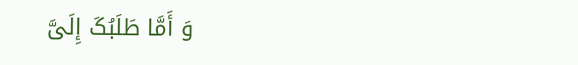وَ أَمَّا طَلَبُکَ إِلَیَّ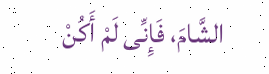الشَّامَ، فَإِنِّی لَمْ أَکُنْ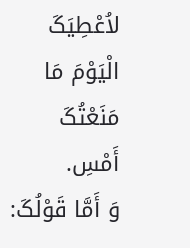لاُعْطِیَکَ الْیَوْمَ مَا مَنَعْتُکَ أَمْسِ.
وَ أَمَّا قَوْلُکَ: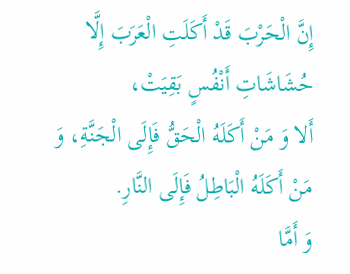إِنَّ الْحَرْبَ قَدْ أَکَلَتِ الْعَرَبَ إِلَّا حُشَاشَاتِ أَنْفُسٍ بَقِیَتْ،
أَلا وَ مَنْ أَکَلَهُ الْحَقُّ فَإِلَى الْجَنَّةِ، وَ مَنْ أَکَلَهُ الْبَاطِلُ فَإِلَى النَّارِ.
وَ أَمَّا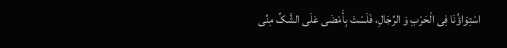اسْتِوَاؤُنَا فِی الْحَرْبِ وَ الرِّجَالِ، فَلَسْتَ بِأَمْضَى عَلَى الشَّکِّ مِنِّی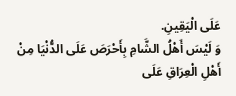عَلَى الْیَقِینِ.
وَ لَیْسَ أَهْلُ الشَّامِ بِأَحْرَصَ عَلَى الدُّنْیَا مِنْ أَهْلِ الْعِرَاقِ عَلَى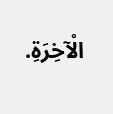الْآخِرَةِ.